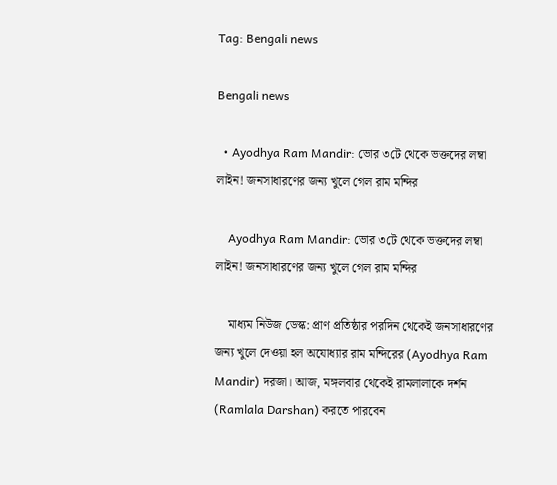Tag: Bengali news

Bengali news

  • Ayodhya Ram Mandir: ভোর ৩টে থেকে ভক্তদের লম্বা লাইন! জনসাধারণের জন্য খুলে গেল রাম মন্দির

    Ayodhya Ram Mandir: ভোর ৩টে থেকে ভক্তদের লম্বা লাইন! জনসাধারণের জন্য খুলে গেল রাম মন্দির

    মাধ্যম নিউজ ডেস্ক: প্রাণ প্রতিষ্ঠার পরদিন থেকেই জনসাধারণের জন্য খুলে দেওয়া হল অযোধ্যার রাম মন্দিরের (Ayodhya Ram Mandir) দরজা। আজ, মঙ্গলবার থেকেই রামলালাকে দর্শন (Ramlala Darshan) করতে পারবেন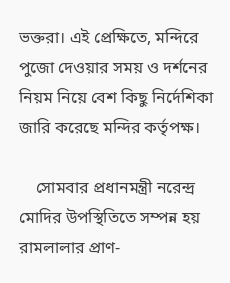ভক্তরা। এই প্রেক্ষিতে, মন্দিরে পুজো দেওয়ার সময় ও দর্শনের নিয়ম নিয়ে বেশ কিছু নির্দেশিকা জারি করেছে মন্দির কর্তৃপক্ষ।

    সোমবার প্রধানমন্ত্রী নরেন্দ্র মোদির উপস্থিতিতে সম্পন্ন হয় রামলালার প্রাণ-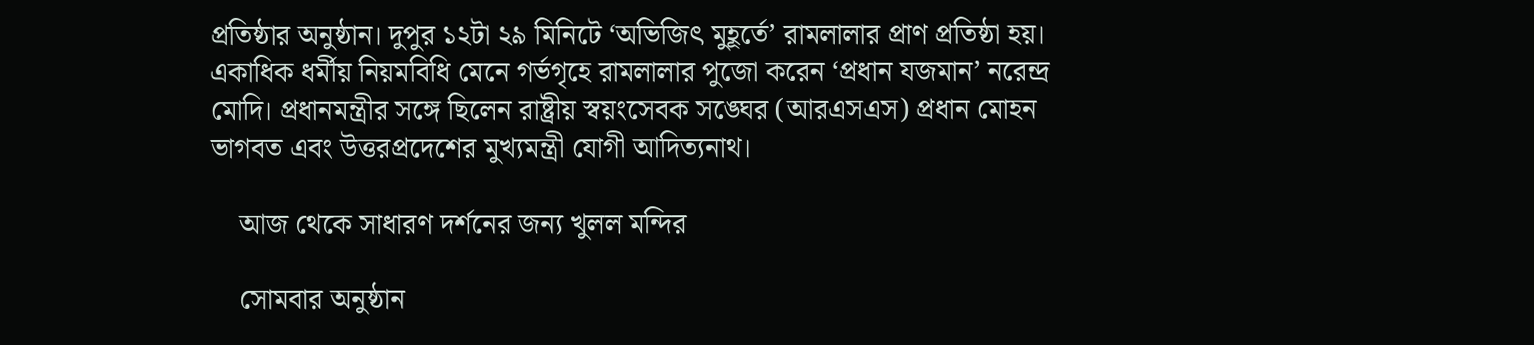প্রতিষ্ঠার অনুষ্ঠান। দুপুর ১২টা ২৯ মিনিটে ‘অভিজিৎ মুহূর্তে’ রামলালার প্রাণ প্রতিষ্ঠা হয়। একাধিক ধর্মীয় নিয়মবিধি মেনে গর্ভগৃহে রামলালার পুজো করেন ‘প্রধান যজমান’ নরেন্দ্র মোদি। প্রধানমন্ত্রীর সঙ্গে ছিলেন রাষ্ট্রীয় স্বয়ংসেবক সঙ্ঘের (আরএসএস) প্রধান মোহন ভাগবত এবং উত্তরপ্রদেশের মুখ্যমন্ত্রী যোগী আদিত্যনাথ।

    আজ থেকে সাধারণ দর্শনের জন্য খুলল মন্দির

    সোমবার অনুষ্ঠান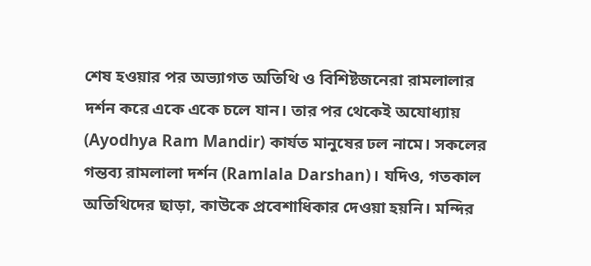শেষ হওয়ার পর অভ্যাগত অতিথি ও বিশিষ্টজনেরা রামলালার দর্শন করে একে একে চলে যান। তার পর থেকেই অযোধ্যায় (Ayodhya Ram Mandir) কার্যত মানুষের ঢল নামে। সকলের গন্তব্য রামলালা দর্শন (Ramlala Darshan)। যদিও, গতকাল অতিথিদের ছাড়া, কাউকে প্রবেশাধিকার দেওয়া হয়নি। মন্দির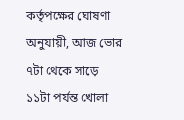কর্তৃপক্ষের ঘোষণা অনুযায়ী, আজ ভোর ৭টা থেকে সাড়ে ১১টা পর্যন্ত খোলা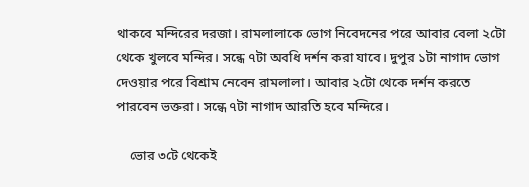থাকবে মন্দিরের দরজা। রামলালাকে ভোগ নিবেদনের পরে আবার বেলা ২টো থেকে খুলবে মন্দির। সন্ধে ৭টা অবধি দর্শন করা যাবে। দুপুর ১টা নাগাদ ভোগ দেওয়ার পরে বিশ্রাম নেবেন রামলালা। আবার ২টো থেকে দর্শন করতে পারবেন ভক্তরা। সন্ধে ৭টা নাগাদ আরতি হবে মন্দিরে।

    ভোর ৩টে থেকেই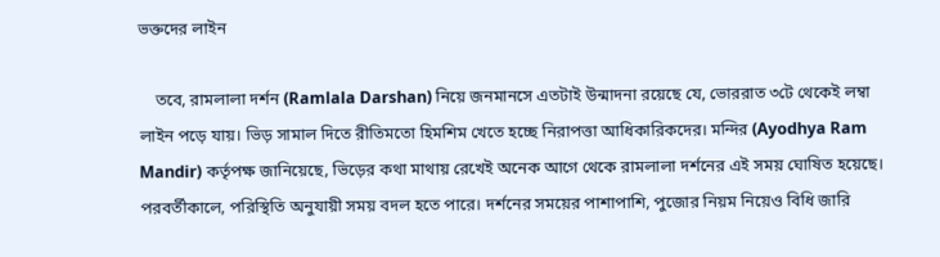ভক্তদের লাইন

    তবে, রামলালা দর্শন (Ramlala Darshan) নিয়ে জনমানসে এতটাই উন্মাদনা রয়েছে যে, ভোররাত ৩টে থেকেই লম্বা লাইন পড়ে যায়। ভিড় সামাল দিতে রীতিমতো হিমশিম খেতে হচ্ছে নিরাপত্তা আধিকারিকদের। মন্দির (Ayodhya Ram Mandir) কর্তৃপক্ষ জানিয়েছে, ভিড়ের কথা মাথায় রেখেই অনেক আগে থেকে রামলালা দর্শনের এই সময় ঘোষিত হয়েছে। পরবর্তীকালে, পরিস্থিতি অনুযায়ী সময় বদল হতে পারে। দর্শনের সময়ের পাশাপাশি, পুজোর নিয়ম নিয়েও বিধি জারি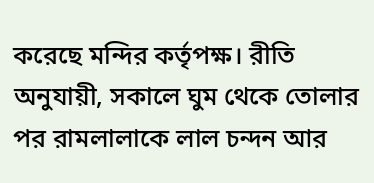করেছে মন্দির কর্তৃপক্ষ। রীতি অনুযায়ী, সকালে ঘুম থেকে তোলার পর রামলালাকে লাল চন্দন আর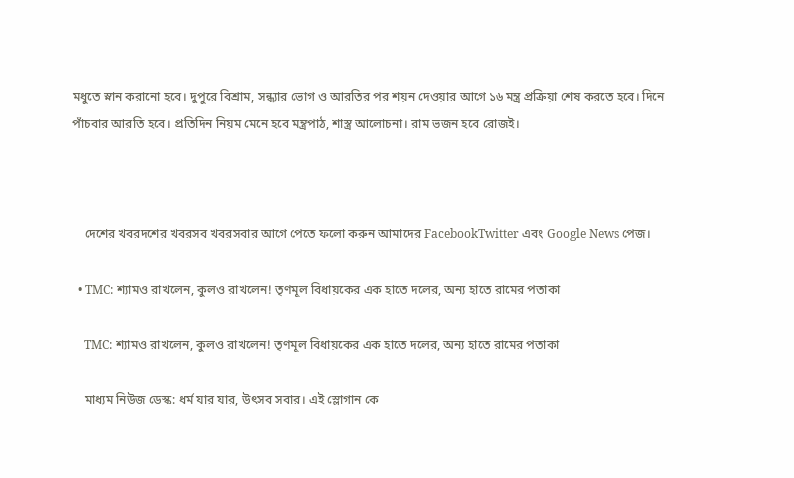মধুতে স্নান করানো হবে। দুপুরে বিশ্রাম, সন্ধ্যার ভোগ ও আরতির পর শয়ন দেওয়ার আগে ১৬ মন্ত্র প্রক্রিয়া শেষ করতে হবে। দিনে পাঁচবার আরতি হবে। প্রতিদিন নিয়ম মেনে হবে মন্ত্রপাঠ, শাস্ত্র আলোচনা। রাম ভজন হবে রোজই।



    দেশের খবরদশের খবরসব খবরসবার আগে পেতে ফলো করুন আমাদের FacebookTwitter এবং Google News পেজ।

  • TMC: শ্যামও রাখলেন, কুলও রাখলেন! তৃণমূল বিধায়কের এক হাতে দলের, অন্য হাতে রামের পতাকা

    TMC: শ্যামও রাখলেন, কুলও রাখলেন! তৃণমূল বিধায়কের এক হাতে দলের, অন্য হাতে রামের পতাকা

    মাধ্যম নিউজ ডেস্ক: ধর্ম যার যার, উৎসব সবার। এই স্লোগান কে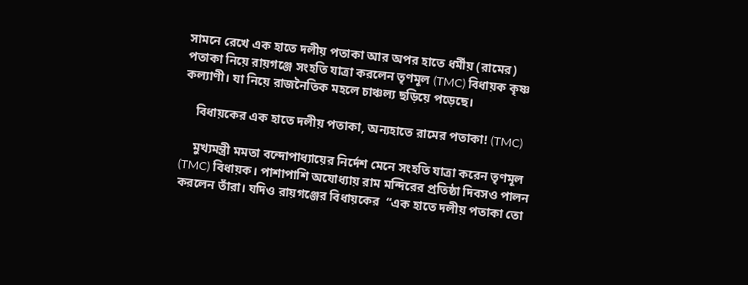সামনে রেখে এক হাতে দলীয় পতাকা আর অপর হাতে ধর্মীয় (রামের) পতাকা নিয়ে রায়গঞ্জে সংহতি যাত্রা করলেন তৃণমূল (TMC) বিধায়ক কৃষ্ণ কল্যাণী। যা নিয়ে রাজনৈতিক মহলে চাঞ্চল্য ছড়িয়ে পড়েছে।

    বিধায়কের এক হাতে দলীয় পতাকা, অন্যহাতে রামের পতাকা! (TMC)

    মুখ্যমন্ত্রী মমতা বন্দোপাধ্যায়ের নির্দেশ মেনে সংহতি যাত্রা করেন তৃণমূল (TMC) বিধায়ক। পাশাপাশি অযোধ্যায় রাম মন্দিরের প্রতিষ্ঠা দিবসও পালন করলেন তাঁরা। যদিও রায়গঞ্জের বিধায়কের  “এক হাতে দলীয় পতাকা তো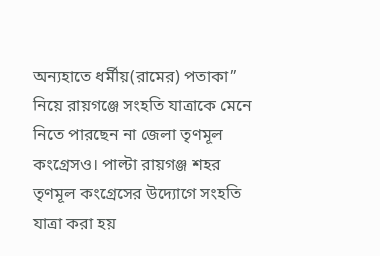অন্যহাতে ধর্মীয়(রামের) পতাকা” নিয়ে রায়গঞ্জে সংহতি যাত্রাকে মেনে নিতে পারছেন না জেলা তৃণমূল কংগ্রেসও। পাল্টা রায়গঞ্জ শহর তৃণমূল কংগ্রেসের উদ্যোগে সংহতি যাত্রা করা হয়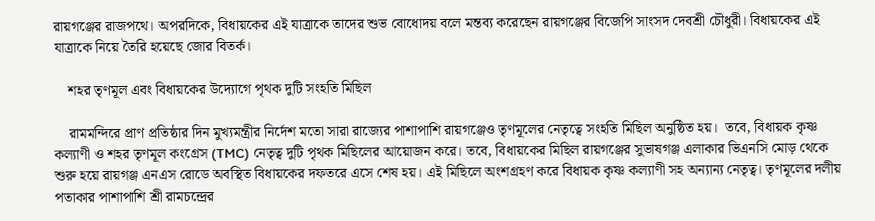রায়গঞ্জের রাজপথে। অপরদিকে, বিধায়কের এই যাত্রাকে তাদের শুভ বোধোদয় বলে মন্তব্য করেছেন রায়গঞ্জের বিজেপি সাংসদ দেবশ্রী চৌধুরী। বিধায়কের এই যাত্রাকে নিয়ে তৈরি হয়েছে জোর বিতর্ক।

    শহর তৃণমূল এবং বিধায়কের উদ্যোগে পৃথক দুটি সংহতি মিছিল

    রামমন্দিরে প্রাণ প্রতিষ্ঠার দিন মুখ্যমন্ত্রীর নির্দেশ মতো সারা রাজ্যের পাশাপাশি রায়গঞ্জেও তৃণমূলের নেতৃত্বে সংহতি মিছিল অনুষ্ঠিত হয়।  তবে, বিধায়ক কৃষ্ণ কল্যাণী ও শহর তৃণমূল কংগ্রেস (TMC) নেতৃত্ব দুটি পৃথক মিছিলের আয়োজন করে। তবে, বিধায়কের মিছিল রায়গঞ্জের সুভাষগঞ্জ এলাকার ভিএনসি মোড় থেকে শুরু হয়ে রায়গঞ্জ এনএস রোডে অবস্থিত বিধায়কের দফতরে এসে শেষ হয়। এই মিছিলে অংশগ্রহণ করে বিধায়ক কৃষ্ণ কল্যাণী সহ অন্যান্য নেতৃত্ব। তৃণমূলের দলীয় পতাকার পাশাপাশি শ্রী রামচন্দ্রের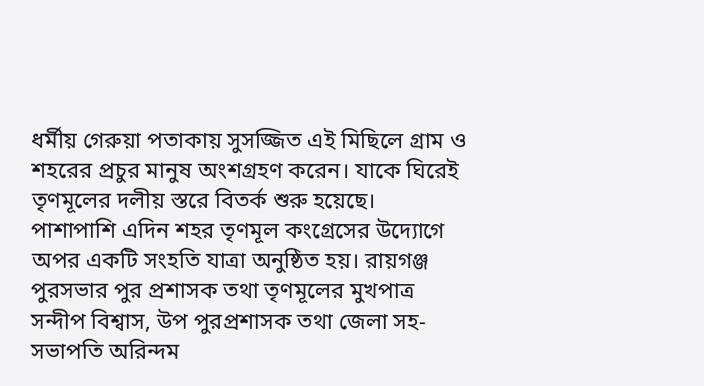ধর্মীয় গেরুয়া পতাকায় সুসজ্জিত এই মিছিলে গ্রাম ও শহরের প্রচুর মানুষ অংশগ্রহণ করেন। যাকে ঘিরেই তৃণমূলের দলীয় স্তরে বিতর্ক শুরু হয়েছে। পাশাপাশি এদিন শহর তৃণমূল কংগ্রেসের উদ্যোগে অপর একটি সংহতি যাত্রা অনুষ্ঠিত হয়। রায়গঞ্জ পুরসভার পুর প্রশাসক তথা তৃণমূলের মুখপাত্র সন্দীপ বিশ্বাস, উপ পুরপ্রশাসক তথা জেলা সহ-সভাপতি অরিন্দম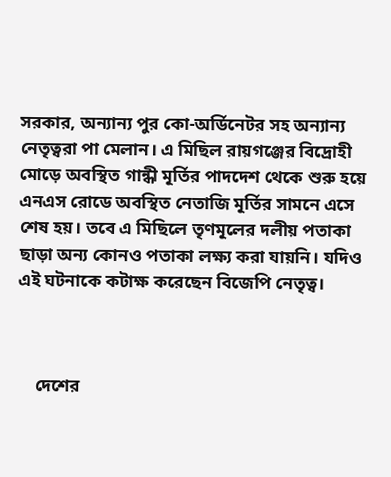সরকার, অন্যান্য পুর কো-অর্ডিনেটর সহ অন্যান্য নেতৃত্বরা পা মেলান। এ মিছিল রায়গঞ্জের বিদ্রোহী মোড়ে অবস্থিত গান্ধী মূর্তির পাদদেশ থেকে শুরু হয়ে এনএস রোডে অবস্থিত নেতাজি মূর্তির সামনে এসে শেষ হয়। তবে এ মিছিলে তৃণমূলের দলীয় পতাকা ছাড়া অন্য কোনও পতাকা লক্ষ্য করা যায়নি। যদিও এই ঘটনাকে কটাক্ষ করেছেন বিজেপি নেতৃত্ব।



    দেশের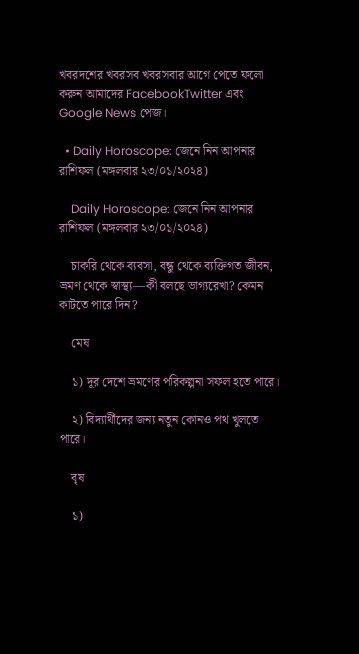খবরদশের খবরসব খবরসবার আগে পেতে ফলো করুন আমাদের FacebookTwitter এবং Google News পেজ।

  • Daily Horoscope: জেনে নিন আপনার রাশিফল (মঙ্গলবার ২৩/০১/২০২৪)

    Daily Horoscope: জেনে নিন আপনার রাশিফল (মঙ্গলবার ২৩/০১/২০২৪)

    চাকরি থেকে ব্যবসা, বন্ধু থেকে ব্যক্তিগত জীবন, ভ্রমণ থেকে স্বাস্থ্য—কী বলছে ভাগ্যরেখা? কেমন কাটতে পারে দিন?

    মেষ

    ১) দূর দেশে ভ্রমণের পরিকল্পনা সফল হতে পারে।

    ২) বিদ্যার্থীদের জন্য নতুন কোনও পথ খুলতে পারে।

    বৃষ

    ১)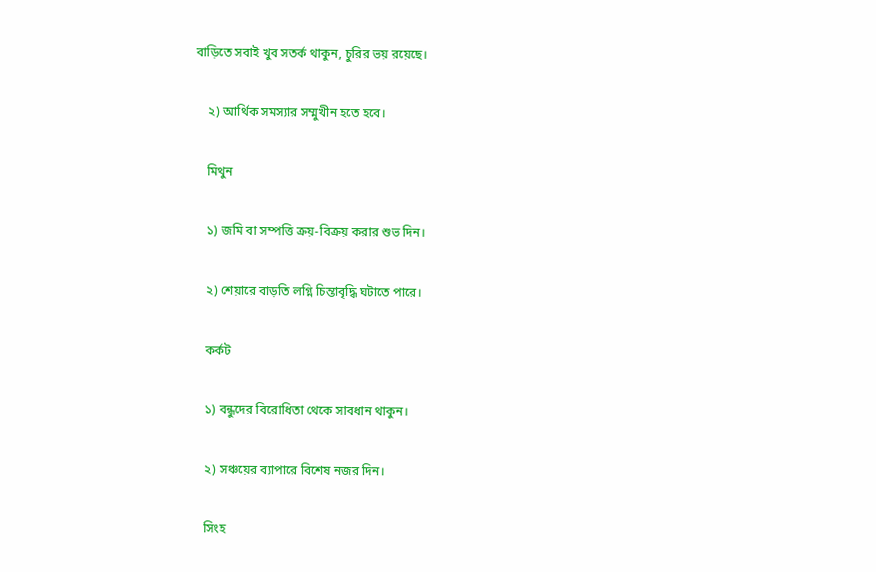বাড়িতে সবাই খুব সতর্ক থাকুন, চুরির ভয় রয়েছে।

    ২) আর্থিক সমস্যার সম্মুখীন হতে হবে।

    মিথুন

    ১) জমি বা সম্পত্তি ক্রয়-বিক্রয় করার শুভ দিন।

    ২) শেয়ারে বাড়তি লগ্নি চিন্তাবৃদ্ধি ঘটাতে পারে।

    কর্কট

    ১) বন্ধুদের বিরোধিতা থেকে সাবধান থাকুন।

    ২) সঞ্চয়ের ব্যাপারে বিশেষ নজর দিন।

    সিংহ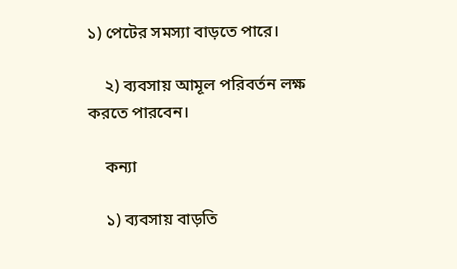১) পেটের সমস্যা বাড়তে পারে।

    ২) ব্যবসায় আমূল পরিবর্তন লক্ষ করতে পারবেন।

    কন্যা

    ১) ব্যবসায় বাড়তি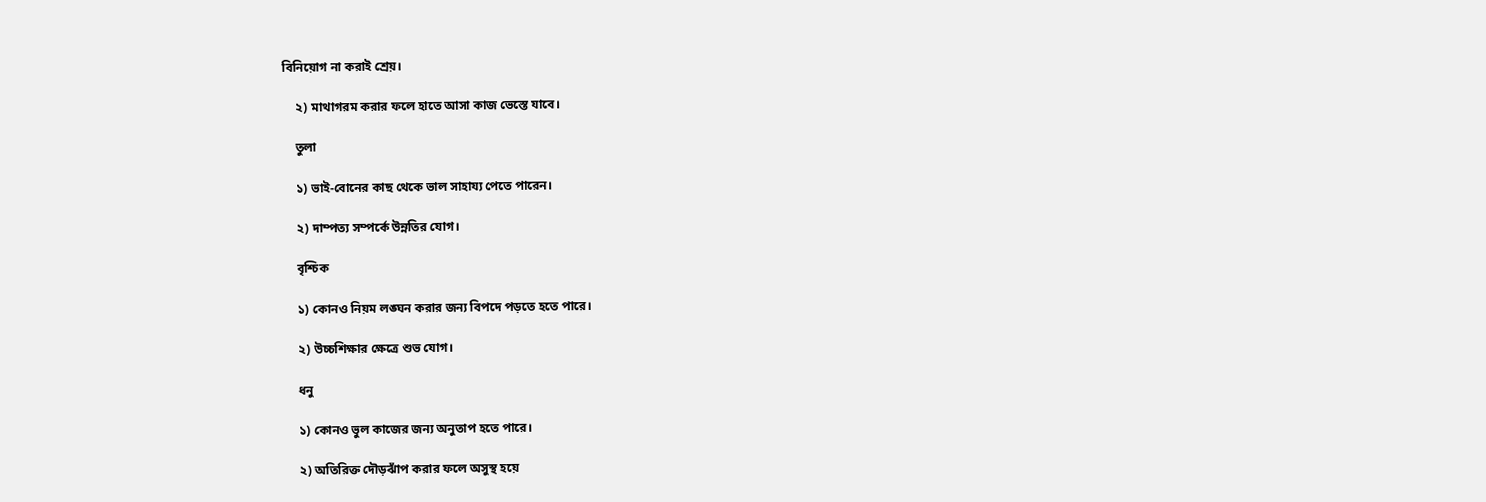বিনিয়োগ না করাই শ্রেয়।

    ২) মাথাগরম করার ফলে হাতে আসা কাজ ভেস্তে যাবে।

    তুলা

    ১) ভাই-বোনের কাছ থেকে ভাল সাহায্য পেতে পারেন।

    ২) দাম্পত্য সম্পর্কে উন্নতির যোগ।

    বৃশ্চিক

    ১) কোনও নিয়ম লঙ্ঘন করার জন্য বিপদে পড়তে হতে পারে।

    ২) উচ্চশিক্ষার ক্ষেত্রে শুভ যোগ।

    ধনু

    ১) কোনও ভুল কাজের জন্য অনুতাপ হতে পারে।

    ২) অতিরিক্ত দৌড়ঝাঁপ করার ফলে অসুস্থ হয়ে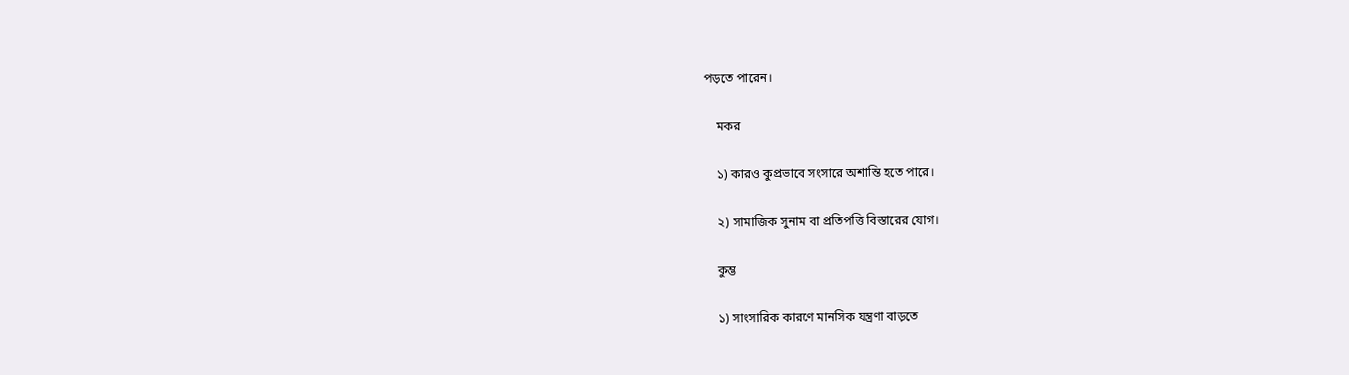পড়তে পারেন।

    মকর

    ১) কারও কুপ্রভাবে সংসারে অশান্তি হতে পারে।

    ২) সামাজিক সুনাম বা প্রতিপত্তি বিস্তারের যোগ।

    কুম্ভ

    ১) সাংসারিক কারণে মানসিক যন্ত্রণা বাড়তে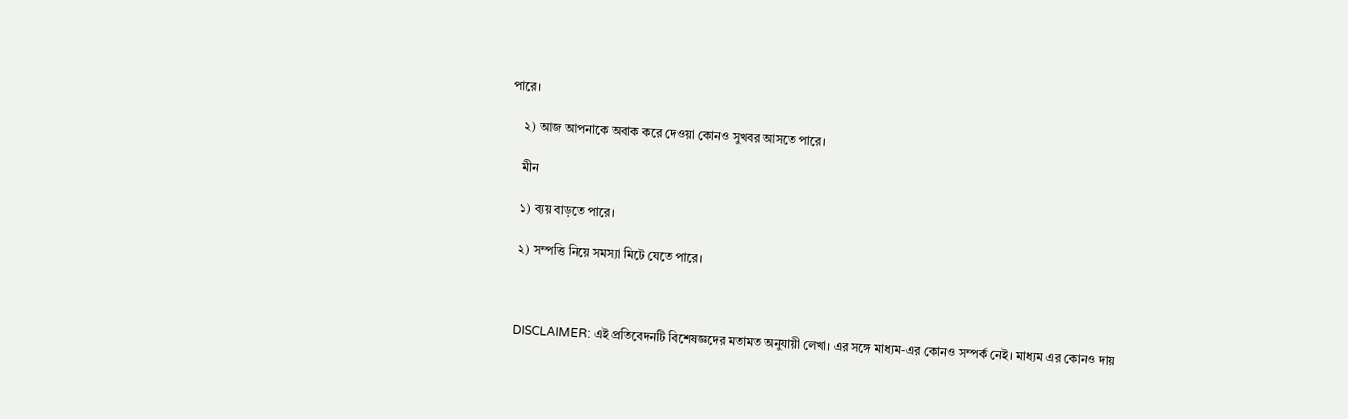পারে।

    ২) আজ আপনাকে অবাক করে দেওয়া কোনও সুখবর আসতে পারে।

    মীন

    ১) ব্যয় বাড়তে পারে।

    ২) সম্পত্তি নিয়ে সমস্যা মিটে যেতে পারে।



    DISCLAIMER: এই প্রতিবেদনটি বিশেষজ্ঞদের মতামত অনুযায়ী লেখা। এর সঙ্গে মাধ্যম-এর কোনও সম্পর্ক নেই। মাধ্যম এর কোনও দায়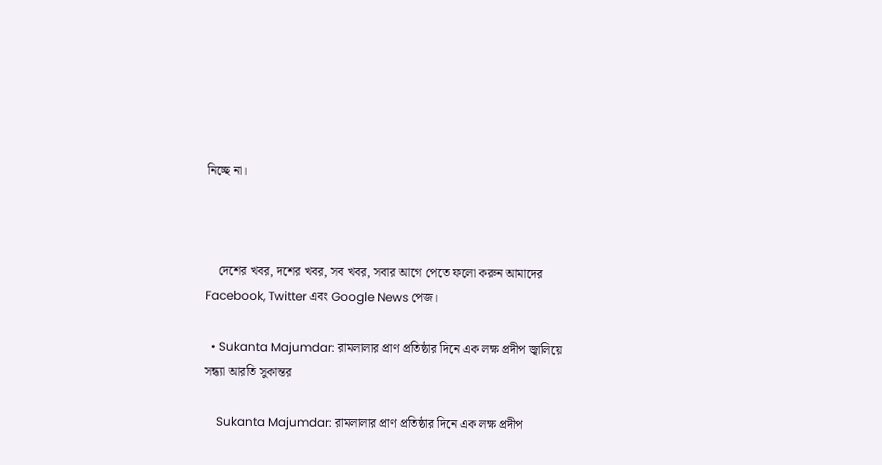নিচ্ছে না।



    দেশের খবর, দশের খবর, সব খবর, সবার আগে পেতে ফলো করুন আমাদের Facebook, Twitter এবং Google News পেজ।

  • Sukanta Majumdar: রামলালার প্রাণ প্রতিষ্ঠার দিনে এক লক্ষ প্রদীপ জ্বালিয়ে সন্ধ্যা আরতি সুকান্তর

    Sukanta Majumdar: রামলালার প্রাণ প্রতিষ্ঠার দিনে এক লক্ষ প্রদীপ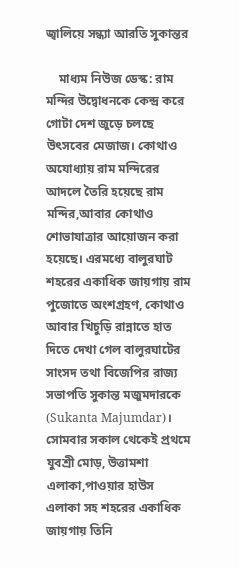জ্বালিয়ে সন্ধ্যা আরতি সুকান্তর

    মাধ্যম নিউজ ডেস্ক: রাম মন্দির উদ্বোধনকে কেন্দ্র করে গোটা দেশ জুড়ে চলছে উৎসবের মেজাজ। কোথাও অযোধ্যায় রাম মন্দিরের আদলে তৈরি হয়েছে রাম মন্দির,আবার কোথাও শোভাযাত্রার আয়োজন করা হয়েছে। এরমধ্যে বালুরঘাট শহরের একাধিক জায়গায় রাম পুজোতে অংশগ্রহণ, কোথাও আবার খিচুড়ি রান্নাতে হাত দিতে দেখা গেল বালুরঘাটের সাংসদ তথা বিজেপির রাজ্য সভাপতি সুকান্ত মজুমদারকে (Sukanta Majumdar)। সোমবার সকাল থেকেই প্রথমে যুবশ্রী মোড়, উত্তামশা এলাকা,পাওয়ার হাউস এলাকা সহ শহরের একাধিক জায়গায় তিনি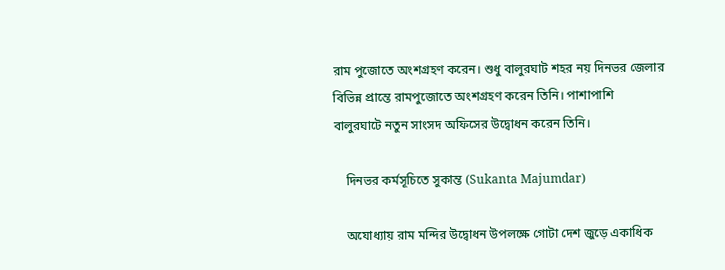রাম পুজোতে অংশগ্রহণ করেন। শুধু বালুরঘাট শহর নয় দিনভর জেলার বিভিন্ন প্রান্তে রামপুজোতে অংশগ্রহণ করেন তিনি। পাশাপাশি বালুরঘাটে নতুন সাংসদ অফিসের উদ্বোধন করেন তিনি।

    দিনভর কর্মসূচিতে সুকান্ত (Sukanta Majumdar)

    অযোধ্যায় রাম মন্দির উদ্বোধন উপলক্ষে গোটা দেশ জুড়ে একাধিক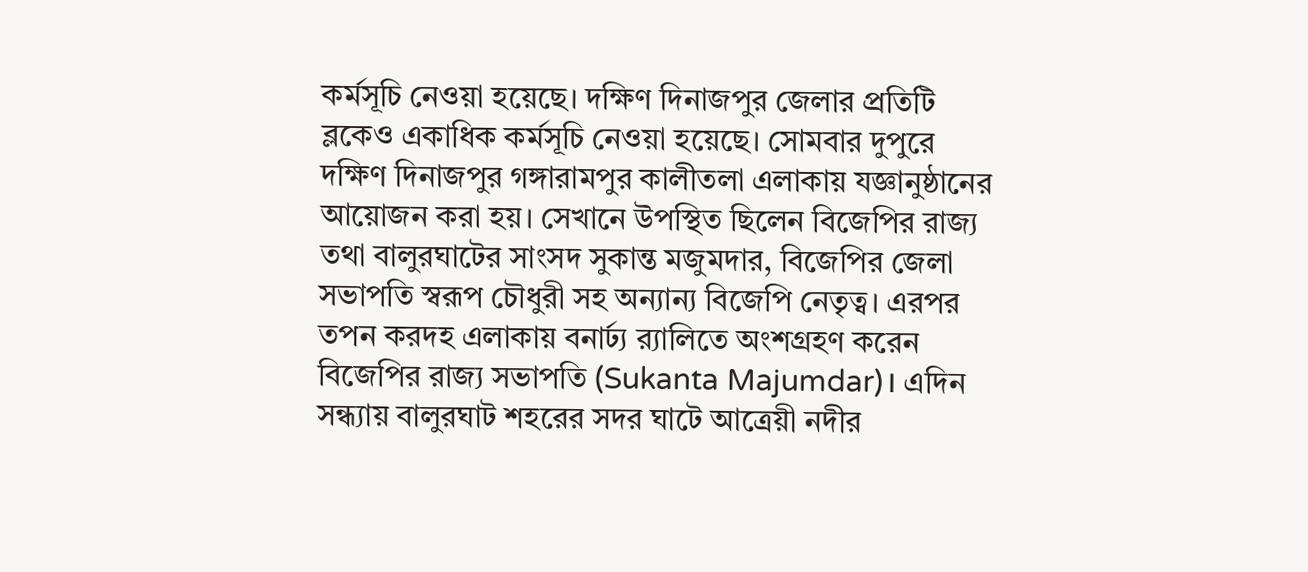কর্মসূচি নেওয়া হয়েছে। দক্ষিণ দিনাজপুর জেলার প্রতিটি ব্লকেও একাধিক কর্মসূচি নেওয়া হয়েছে। সোমবার দুপুরে দক্ষিণ দিনাজপুর গঙ্গারামপুর কালীতলা এলাকায় যজ্ঞানুষ্ঠানের আয়োজন করা হয়। সেখানে উপস্থিত ছিলেন বিজেপির রাজ্য তথা বালুরঘাটের সাংসদ সুকান্ত মজুমদার, বিজেপির জেলা সভাপতি স্বরূপ চৌধুরী সহ অন্যান্য বিজেপি নেতৃত্ব। এরপর তপন করদহ এলাকায় বনার্ঢ্য র‍্যালিতে অংশগ্রহণ করেন বিজেপির রাজ্য সভাপতি (Sukanta Majumdar)। এদিন সন্ধ্যায় বালুরঘাট শহরের সদর ঘাটে আত্রেয়ী নদীর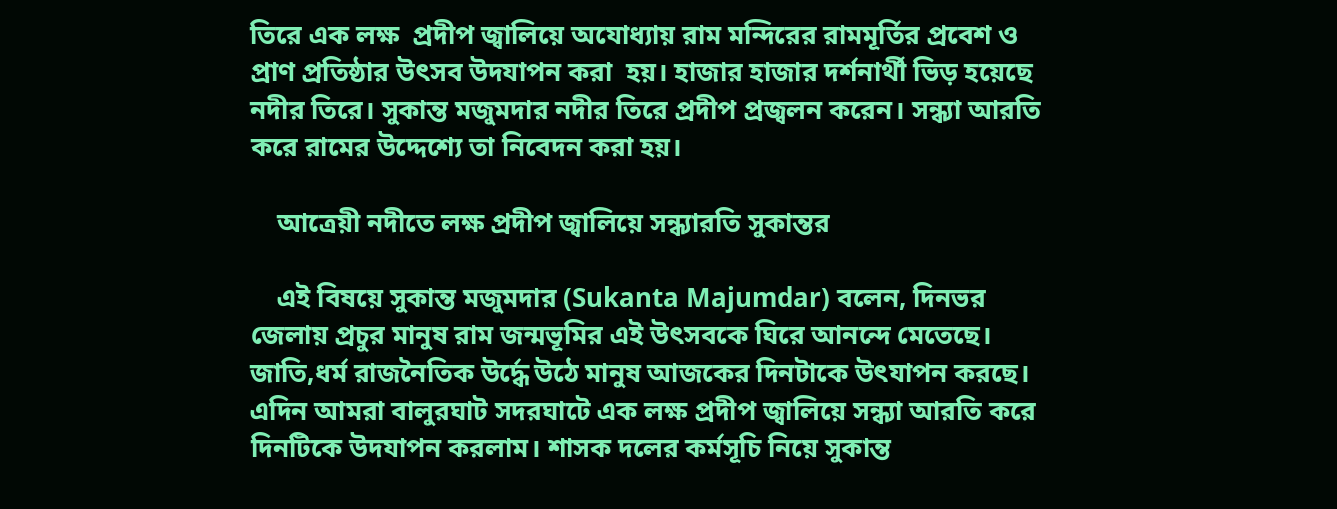তিরে এক লক্ষ  প্রদীপ জ্বালিয়ে অযোধ্যায় রাম মন্দিরের রামমূর্তির প্রবেশ ও প্রাণ প্রতিষ্ঠার উৎসব উদযাপন করা  হয়। হাজার হাজার দর্শনার্থী ভিড় হয়েছে নদীর তিরে। সুকান্ত মজুমদার নদীর তিরে প্রদীপ প্রজ্বলন করেন। সন্ধ্যা আরতি করে রামের উদ্দেশ্যে তা নিবেদন করা হয়।

    আত্রেয়ী নদীতে লক্ষ প্রদীপ জ্বালিয়ে সন্ধ্যারতি সুকান্তর

    এই বিষয়ে সুকান্ত মজুমদার (Sukanta Majumdar) বলেন, দিনভর জেলায় প্রচুর মানুষ রাম জন্মভূমির এই উৎসবকে ঘিরে আনন্দে মেতেছে। জাতি,ধর্ম রাজনৈতিক উর্দ্ধে উঠে মানুষ আজকের দিনটাকে উৎযাপন করছে। এদিন আমরা বালুরঘাট সদরঘাটে এক লক্ষ প্রদীপ জ্বালিয়ে সন্ধ্যা আরতি করে দিনটিকে উদযাপন করলাম। শাসক দলের কর্মসূচি নিয়ে সুকান্ত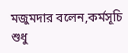মজুমদার বলেন,কর্মসূচি শুধু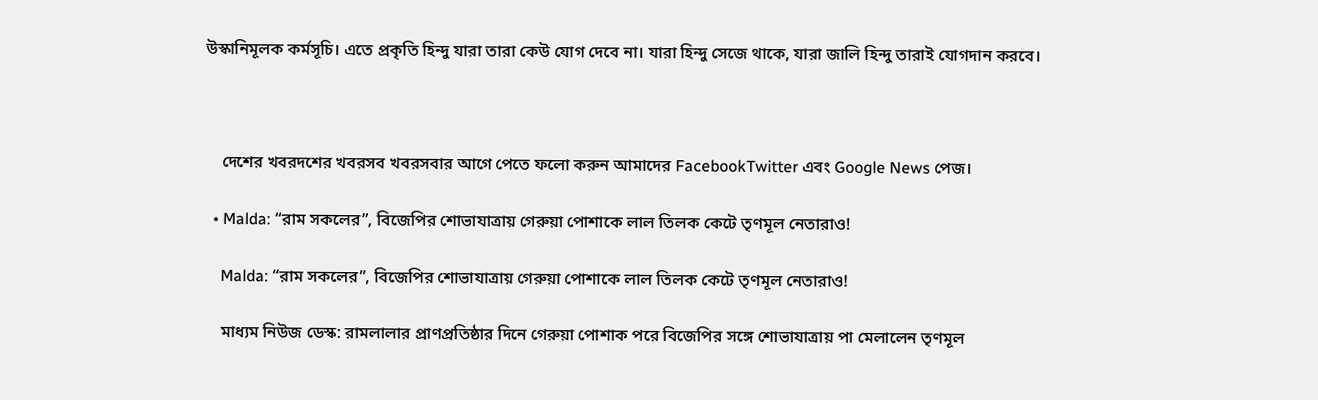উস্কানিমূলক কর্মসূচি। এতে প্রকৃতি হিন্দু যারা তারা কেউ যোগ দেবে না। যারা হিন্দু সেজে থাকে, যারা জালি হিন্দু তারাই যোগদান করবে।



    দেশের খবরদশের খবরসব খবরসবার আগে পেতে ফলো করুন আমাদের FacebookTwitter এবং Google News পেজ।

  • Malda: “রাম সকলের”, বিজেপির শোভাযাত্রায় গেরুয়া পোশাকে লাল তিলক কেটে তৃণমূল নেতারাও!

    Malda: “রাম সকলের”, বিজেপির শোভাযাত্রায় গেরুয়া পোশাকে লাল তিলক কেটে তৃণমূল নেতারাও!

    মাধ্যম নিউজ ডেস্ক: রামলালার প্রাণপ্রতিষ্ঠার দিনে গেরুয়া পোশাক পরে বিজেপির সঙ্গে শোভাযাত্রায় পা মেলালেন তৃণমূল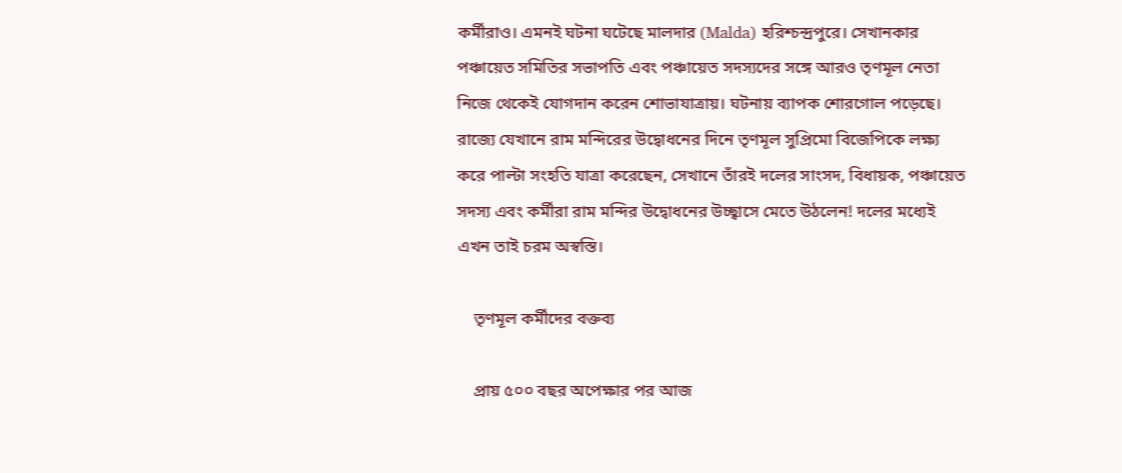কর্মীরাও। এমনই ঘটনা ঘটেছে মালদার (Malda) হরিশ্চন্দ্রপুরে। সেখানকার পঞ্চায়েত সমিতির সভাপতি এবং পঞ্চায়েত সদস্যদের সঙ্গে আরও তৃণমূল নেতা নিজে থেকেই যোগদান করেন শোভাযাত্রায়। ঘটনায় ব্যাপক শোরগোল পড়েছে। রাজ্যে যেখানে রাম মন্দিরের উদ্বোধনের দিনে তৃণমূল সুপ্রিমো বিজেপিকে লক্ষ্য করে পাল্টা সংহতি যাত্রা করেছেন, সেখানে তাঁরই দলের সাংসদ, বিধায়ক, পঞ্চায়েত সদস্য এবং কর্মীরা রাম মন্দির উদ্বোধনের উচ্ছ্বাসে মেতে উঠলেন! দলের মধ্যেই এখন তাই চরম অস্বস্তি।

    তৃণমূল কর্মীদের বক্তব্য

    প্রায় ৫০০ বছর অপেক্ষার পর আজ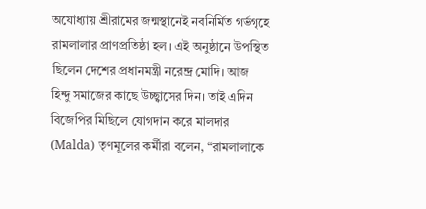অযোধ্যায় শ্রীরামের জন্মস্থানেই নবনির্মিত গর্ভগৃহে রামলালার প্রাণপ্রতিষ্ঠা হল। এই অনুষ্ঠানে উপস্থিত ছিলেন দেশের প্রধানমন্ত্রী নরেন্দ্র মোদি। আজ হিন্দু সমাজের কাছে উচ্ছ্বাসের দিন। তাই এদিন বিজেপির মিছিলে যোগদান করে মালদার (Malda) তৃণমূলের কর্মীরা বলেন, “রামলালাকে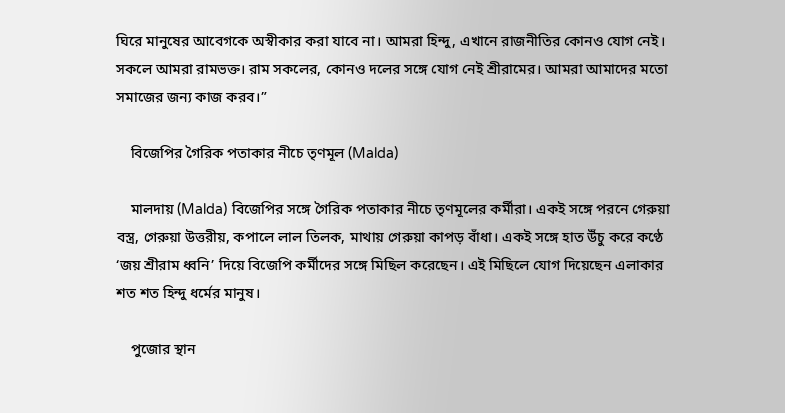ঘিরে মানুষের আবেগকে অস্বীকার করা যাবে না। আমরা হিন্দু, এখানে রাজনীতির কোনও যোগ নেই। সকলে আমরা রামভক্ত। রাম সকলের, কোনও দলের সঙ্গে যোগ নেই শ্রীরামের। আমরা আমাদের মতো সমাজের জন্য কাজ করব।”

    বিজেপির গৈরিক পতাকার নীচে তৃণমূল (Malda)

    মালদায় (Malda) বিজেপির সঙ্গে গৈরিক পতাকার নীচে তৃণমূলের কর্মীরা। একই সঙ্গে পরনে গেরুয়া বস্ত্র, গেরুয়া উত্তরীয়, কপালে লাল তিলক, মাথায় গেরুয়া কাপড় বাঁধা। একই সঙ্গে হাত উঁচু করে কণ্ঠে ‘জয় শ্রীরাম ধ্বনি’ দিয়ে বিজেপি কর্মীদের সঙ্গে মিছিল করেছেন। এই মিছিলে যোগ দিয়েছেন এলাকার শত শত হিন্দু ধর্মের মানুষ।

    পুজোর স্থান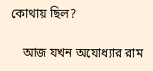কোথায় ছিল?

    আজ যখন অযোধ্যার রাম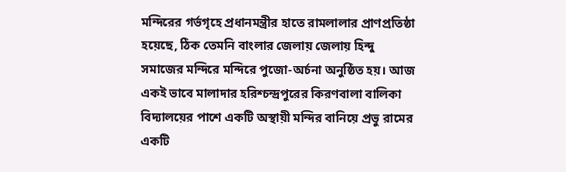মন্দিরের গর্ভগৃহে প্রধানমন্ত্রীর হাতে রামলালার প্রাণপ্রতিষ্ঠা হয়েছে, ঠিক তেমনি বাংলার জেলায় জেলায় হিন্দু সমাজের মন্দিরে মন্দিরে পুজো-অর্চনা অনুষ্ঠিত হয়। আজ একই ভাবে মালাদার হরিশ্চন্দ্রপুরের কিরণবালা বালিকা বিদ্যালয়ের পাশে একটি অস্থায়ী মন্দির বানিয়ে প্রভু রামের একটি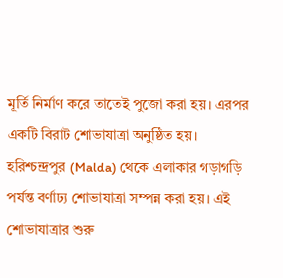মূর্তি নির্মাণ করে তাতেই পুজো করা হয়। এরপর একটি বিরাট শোভাযাত্রা অনুষ্ঠিত হয়। হরিশ্চন্দ্রপুর (Malda) থেকে এলাকার গড়াগড়ি পর্যন্ত বর্ণাঢ্য শোভাযাত্রা সম্পন্ন করা হয়। এই শোভাযাত্রার শুরু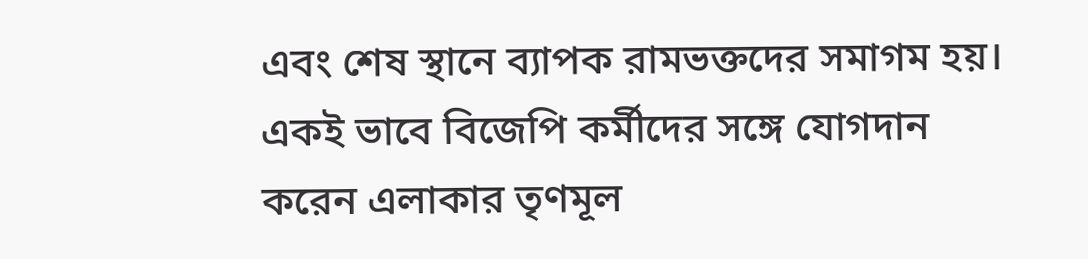এবং শেষ স্থানে ব্যাপক রামভক্তদের সমাগম হয়। একই ভাবে বিজেপি কর্মীদের সঙ্গে যোগদান করেন এলাকার তৃণমূল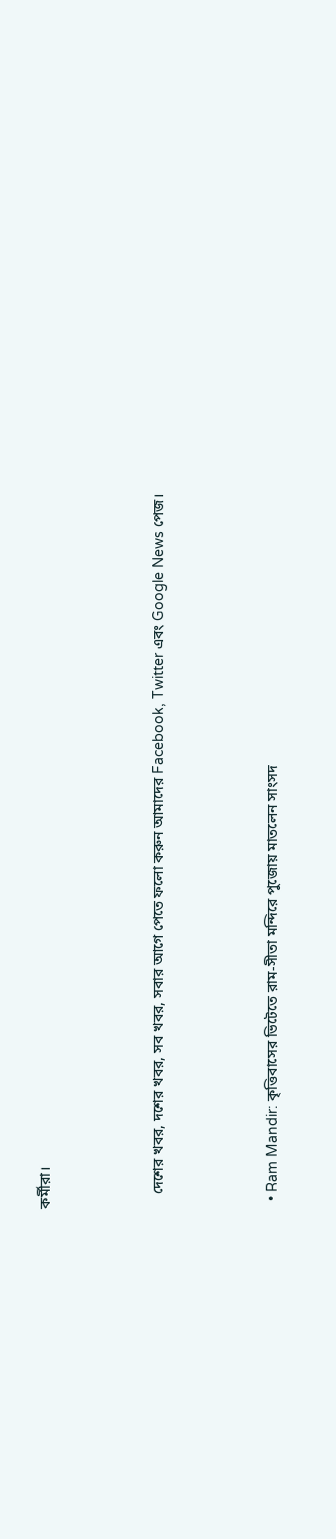কর্মীরা।



    দেশের খবর, দশের খবর, সব খবর, সবার আগে পেতে ফলো করুন আমাদের Facebook, Twitter এবং Google News পেজ।



  • Ram Mandir: কৃত্তিবাসের ভিটেতে রাম-সীতা মন্দিরে পুজোয় মাতলেন সাংসদ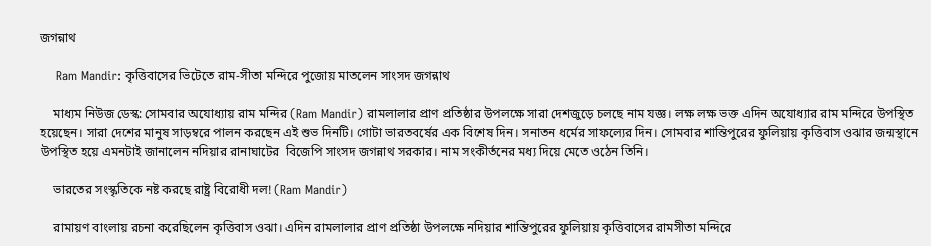জগন্নাথ

    Ram Mandir: কৃত্তিবাসের ভিটেতে রাম-সীতা মন্দিরে পুজোয় মাতলেন সাংসদ জগন্নাথ

    মাধ্যম নিউজ ডেস্ক: সোমবার অযোধ্যায় রাম মন্দির (Ram Mandir) রামলালার প্রাণ প্রতিষ্ঠার উপলক্ষে সারা দেশজুড়ে চলছে নাম যজ্ঞ। লক্ষ লক্ষ ভক্ত এদিন অযোধ্যার রাম মন্দিরে উপস্থিত হয়েছেন। সারা দেশের মানুষ সাড়ম্বরে পালন করছেন এই শুভ দিনটি। গোটা ভারতবর্ষের এক বিশেষ দিন। সনাতন ধর্মের সাফল্যের দিন। সোমবার শান্তিপুরের ফুলিয়ায় কৃত্তিবাস ওঝার জন্মস্থানে উপস্থিত হয়ে এমনটাই জানালেন নদিয়ার রানাঘাটের  বিজেপি সাংসদ জগন্নাথ সরকার। নাম সংকীর্তনের মধ্য দিয়ে মেতে ওঠেন তিনি।

    ভারতের সংস্কৃতিকে নষ্ট করছে রাষ্ট্র বিরোধী দল! (Ram Mandir)

    রামায়ণ বাংলায় রচনা করেছিলেন কৃত্তিবাস ওঝা। এদিন রামলালার প্রাণ প্রতিষ্ঠা উপলক্ষে নদিয়ার শান্তিপুরের ফুলিয়ায় কৃত্তিবাসের রামসীতা মন্দিরে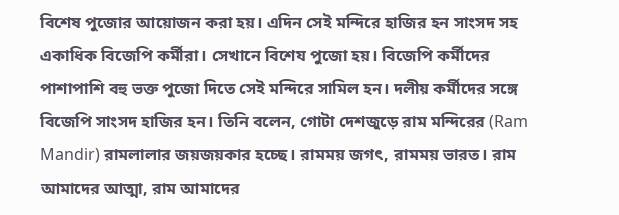বিশেষ পুজোর আয়োজন করা হয়। এদিন সেই মন্দিরে হাজির হন সাংসদ সহ একাধিক বিজেপি কর্মীরা। সেখানে বিশেয পুজো হয়। বিজেপি কর্মীদের পাশাপাশি বহু ভক্ত পুজো দিতে সেই মন্দিরে সামিল হন। দলীয় কর্মীদের সঙ্গে বিজেপি সাংসদ হাজির হন। তিনি বলেন, গোটা দেশজুড়ে রাম মন্দিরের (Ram Mandir) রামলালার জয়জয়কার হচ্ছে। রামময় জগৎ, রামময় ভারত। রাম আমাদের আত্মা, রাম আমাদের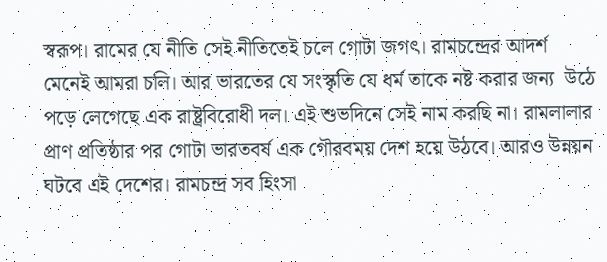স্বরূপ। রামের যে নীতি সেই নীতিতেই চলে গোটা জগৎ। রামচন্দ্রের আদর্শ মেনেই আমরা চলি। আর ভারতের যে সংস্কৃতি যে ধর্ম তাকে নষ্ট করার জন্য  উঠে পড়ে লেগেছে এক রাষ্ট্রবিরোধী দল। এই শুভদিনে সেই নাম করছি না। রামলালার প্রাণ প্রতিষ্ঠার পর গোটা ভারতবর্ষ এক গৌরবময় দেশ হয়ে উঠবে। আরও উন্নয়ন ঘটবে এই দেশের। রামচন্দ্র সব হিংসা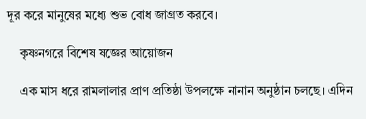দূর করে মানুষের মধ্যে শুভ বোধ জাগ্রত করবে।

    কৃষ্ণনগরে বিশেষ ষজ্ঞের আয়োজন

    এক মাস ধরে রামলালার প্রাণ প্রতিষ্ঠা উপলক্ষে নানান অনুষ্ঠান চলছে। এদিন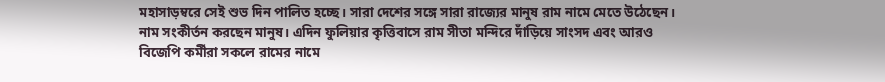মহাসাড়ম্বরে সেই শুভ দিন পালিত হচ্ছে। সারা দেশের সঙ্গে সারা রাজ্যের মানুষ রাম নামে মেতে উঠেছেন। নাম সংকীর্তন করছেন মানুষ। এদিন ফুলিয়ার কৃত্তিবাসে রাম সীতা মন্দিরে দাঁড়িয়ে সাংসদ এবং আরও বিজেপি কর্মীরা সকলে রামের নামে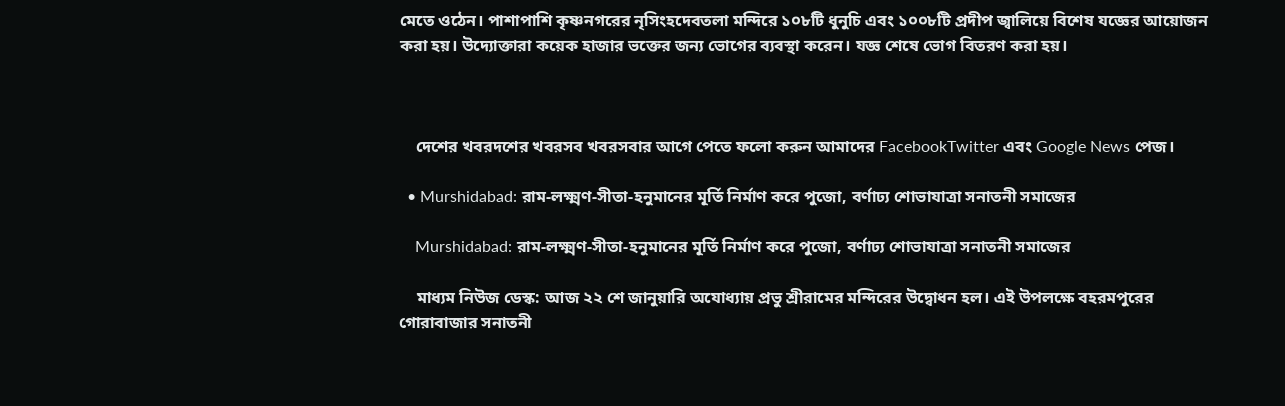মেতে ওঠেন। পাশাপাশি কৃষ্ণনগরের নৃসিংহদেবতলা মন্দিরে ১০৮টি ধুনুচি এবং ১০০৮টি প্রদীপ জ্বালিয়ে বিশেষ যজ্ঞের আয়োজন করা হয়। উদ্যোক্তারা কয়েক হাজার ভক্তের জন্য ভোগের ব্যবস্থা করেন। যজ্ঞ শেষে ভোগ বিতরণ করা হয়।



    দেশের খবরদশের খবরসব খবরসবার আগে পেতে ফলো করুন আমাদের FacebookTwitter এবং Google News পেজ।

  • Murshidabad: রাম-লক্ষ্মণ-সীতা-হনুমানের মূর্তি নির্মাণ করে পুজো, বর্ণাঢ্য শোভাযাত্রা সনাতনী সমাজের

    Murshidabad: রাম-লক্ষ্মণ-সীতা-হনুমানের মূর্তি নির্মাণ করে পুজো, বর্ণাঢ্য শোভাযাত্রা সনাতনী সমাজের

    মাধ্যম নিউজ ডেস্ক: আজ ২২ শে জানুয়ারি অযোধ্যায় প্রভু শ্রীরামের মন্দিরের উদ্বোধন হল। এই উপলক্ষে বহরমপুরের গোরাবাজার সনাতনী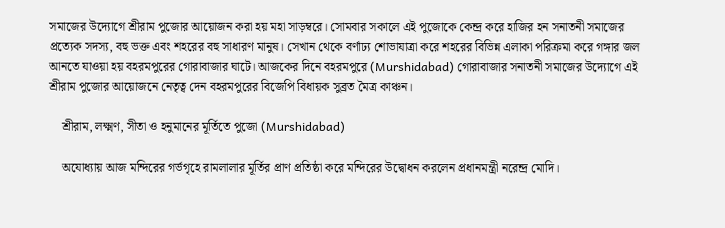সমাজের উদ্যোগে শ্রীরাম পুজোর আয়োজন করা হয় মহা সাড়ম্বরে। সোমবার সকালে এই পুজোকে কেন্দ্র করে হাজির হন সনাতনী সমাজের প্রত্যেক সদস্য, বহু ভক্ত এবং শহরের বহু সাধারণ মানুষ। সেখান থেকে বর্ণাঢ্য শোভাযাত্রা করে শহরের বিভিন্ন এলাকা পরিক্রমা করে গঙ্গার জল আনতে যাওয়া হয় বহরমপুরের গোরাবাজার ঘাটে। আজকের দিনে বহরমপুরে (Murshidabad) গোরাবাজার সনাতনী সমাজের উদ্যোগে এই শ্রীরাম পুজোর আয়োজনে নেতৃত্ব দেন বহরমপুরের বিজেপি বিধায়ক সুব্রত মৈত্র কাঞ্চন।

    শ্রীরাম, লক্ষ্মণ, সীতা ও হনুমানের মূর্তিতে পুজো (Murshidabad)

    অযোধ্যায় আজ মন্দিরের গর্ভগৃহে রামলালার মূর্তির প্রাণ প্রতিষ্ঠা করে মন্দিরের উদ্বোধন করলেন প্রধানমন্ত্রী নরেন্দ্র মোদি।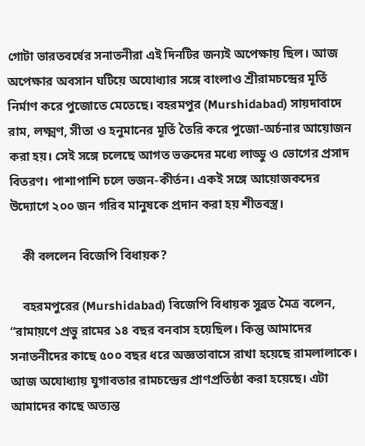গোটা ভারতবর্ষের সনাতনীরা এই দিনটির জন্যই অপেক্ষায় ছিল। আজ অপেক্ষার অবসান ঘটিয়ে অযোধ্যার সঙ্গে বাংলাও শ্রীরামচন্দ্রের মূর্তি নির্মাণ করে পুজোতে মেতেছে। বহরমপুর (Murshidabad) সায়দাবাদে রাম, লক্ষ্মণ, সীতা ও হনুমানের মূর্তি তৈরি করে পুজো-অর্চনার আয়োজন করা হয়। সেই সঙ্গে চলেছে আগত ভক্তদের মধ্যে লাড্ডু ও ভোগের প্রসাদ বিতরণ। পাশাপাশি চলে ভজন-কীর্তন। একই সঙ্গে আয়োজকদের উদ্যোগে ২০০ জন গরিব মানুষকে প্রদান করা হয় শীতবস্ত্র।

    কী বললেন বিজেপি বিধায়ক?

    বহরমপুরের (Murshidabad) বিজেপি বিধায়ক সুব্রত মৈত্র বলেন, “রামায়ণে প্রভু রামের ১৪ বছর বনবাস হয়েছিল। কিন্তু আমাদের সনাতনীদের কাছে ৫০০ বছর ধরে অজ্ঞতাবাসে রাখা হয়েছে রামলালাকে। আজ অযোধ্যায় যুগাবতার রামচন্দ্রের প্রাণপ্রতিষ্ঠা করা হয়েছে। এটা আমাদের কাছে অত্যন্ত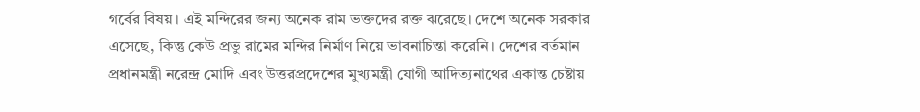গর্বের বিষয়। এই মন্দিরের জন্য অনেক রাম ভক্তদের রক্ত ঝরেছে। দেশে অনেক সরকার এসেছে, কিন্তু কেউ প্রভু রামের মন্দির নির্মাণ নিয়ে ভাবনাচিন্তা করেনি। দেশের বর্তমান প্রধানমন্ত্রী নরেন্দ্র মোদি এবং উত্তরপ্রদেশের মুখ্যমন্ত্রী যোগী আদিত্যনাথের একান্ত চেষ্টায়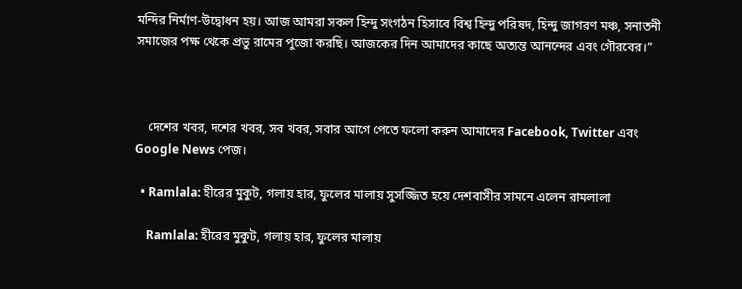মন্দির নির্মাণ-উদ্বোধন হয়। আজ আমরা সকল হিন্দু সংগঠন হিসাবে বিশ্ব হিন্দু পরিষদ, হিন্দু জাগরণ মঞ্চ, সনাতনী সমাজের পক্ষ থেকে প্রভু রামের পুজো করছি। আজকের দিন আমাদের কাছে অত্যন্ত আনন্দের এবং গৌরবের।”



    দেশের খবর, দশের খবর, সব খবর, সবার আগে পেতে ফলো করুন আমাদের Facebook, Twitter এবং Google News পেজ।

  • Ramlala: হীরের মুকুট, গলায় হার, ফুলের মালায় সুসজ্জিত হয়ে দেশবাসীর সামনে এলেন রামলালা

    Ramlala: হীরের মুকুট, গলায় হার, ফুলের মালায়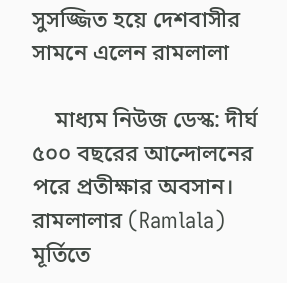সুসজ্জিত হয়ে দেশবাসীর সামনে এলেন রামলালা

    মাধ্যম নিউজ ডেস্ক: দীর্ঘ ৫০০ বছরের আন্দোলনের পরে প্রতীক্ষার অবসান। রামলালার (Ramlala) মূর্তিতে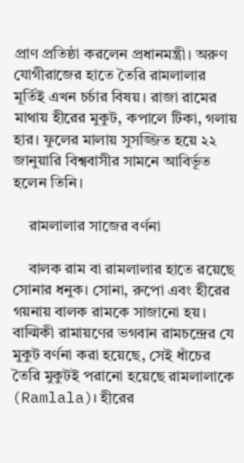প্রাণ প্রতিষ্ঠা করলেন প্রধানমন্ত্রী। অরুণ যোগীরাজের হাতে তৈরি রামলালার মূর্তিই এখন চর্চার বিষয়। রাজা রামের মাথায় হীরের মুকুট, কপালে টিকা, গলায় হার। ফুলের মালায় সুসজ্জিত হয়ে ২২ জানুয়ারি বিশ্ববাসীর সামনে আবির্ভূত হলেন তিনি।

    রামলালার সাজের বর্ণনা

    বালক রাম বা রামলালার হাতে রয়েছে সোনার ধনুক। সোনা, রুপো এবং হীরের গয়নায় বালক রামকে সাজানো হয়। বাল্মিকী রামায়ণের ভগবান রামচন্দ্রের যে মুকুট বর্ণনা করা হয়েছে, সেই ধাঁচের তৈরি মুকুটই পরানো হয়েছে রামলালাকে (Ramlala)। হীরের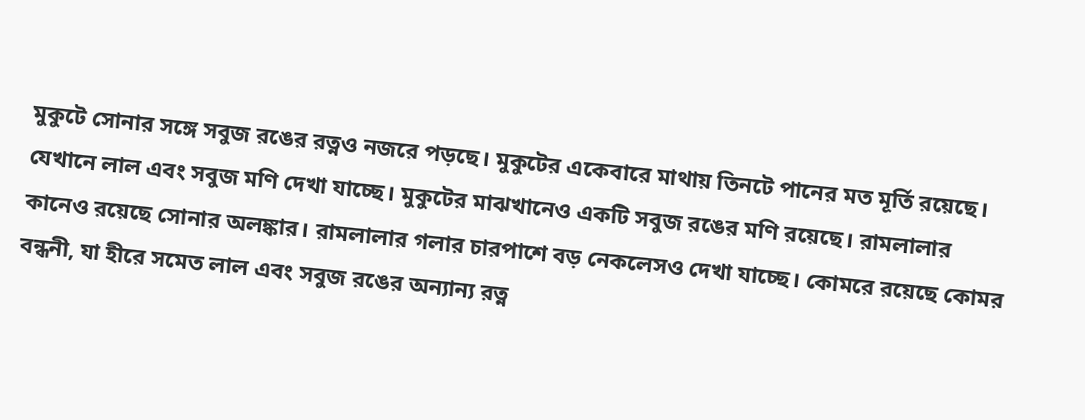মুকুটে সোনার সঙ্গে সবুজ রঙের রত্নও নজরে পড়ছে। মুকুটের একেবারে মাথায় তিনটে পানের মত মূর্তি রয়েছে। যেখানে লাল এবং সবুজ মণি দেখা যাচ্ছে। মুকুটের মাঝখানেও একটি সবুজ রঙের মণি রয়েছে। রামলালার কানেও রয়েছে সোনার অলঙ্কার। রামলালার গলার চারপাশে বড় নেকলেসও দেখা যাচ্ছে। কোমরে রয়েছে কোমর বন্ধনী, যা হীরে সমেত লাল এবং সবুজ রঙের অন্যান্য রত্ন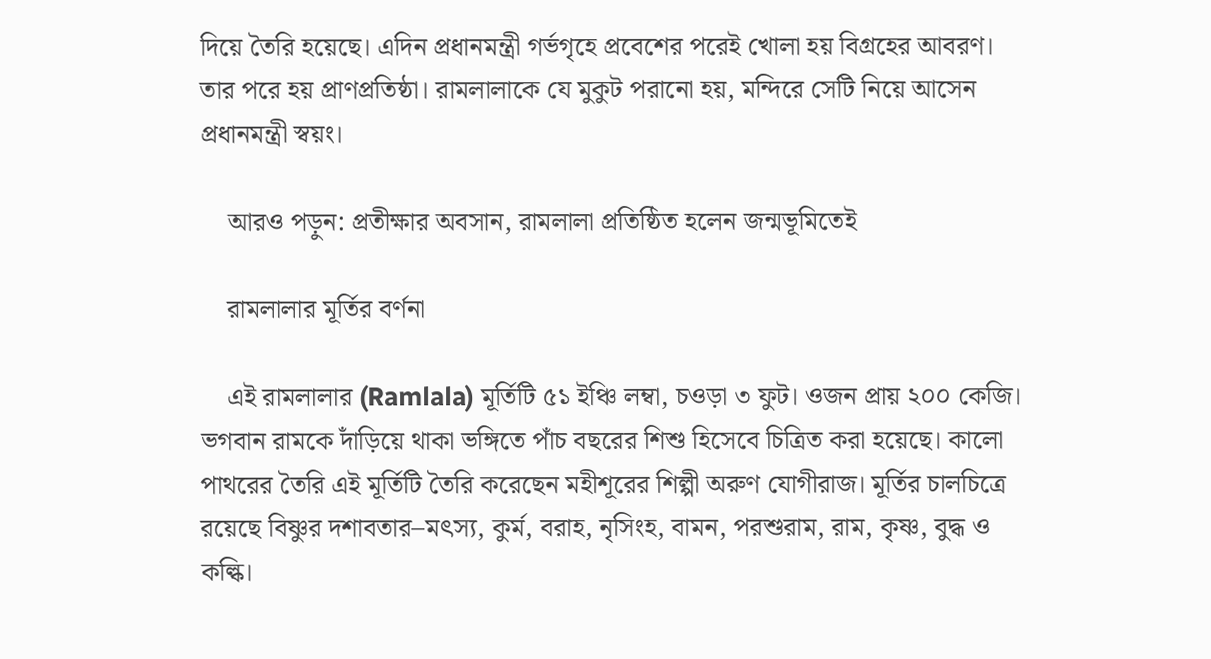দিয়ে তৈরি হয়েছে। এদিন প্রধানমন্ত্রী গর্ভগৃহে প্রবেশের পরেই খোলা হয় বিগ্রহের আবরণ। তার পরে হয় প্রাণপ্রতিষ্ঠা। রামলালাকে যে মুকুট পরানো হয়, মন্দিরে সেটি নিয়ে আসেন প্রধানমন্ত্রী স্বয়ং।

    আরও পড়ুন: প্রতীক্ষার অবসান, রামলালা প্রতিষ্ঠিত হলেন জন্মভূমিতেই

    রামলালার মূর্তির বর্ণনা

    এই রামলালার (Ramlala) মূর্তিটি ৫১ ইঞ্চি লম্বা, চওড়া ৩ ফুট। ওজন প্রায় ২০০ কেজি। ভগবান রামকে দাঁড়িয়ে থাকা ভঙ্গিতে পাঁচ বছরের শিশু হিসেবে চিত্রিত করা হয়েছে। কালো পাথরের তৈরি এই মূর্তিটি তৈরি করেছেন মহীশূরের শিল্পী অরুণ যোগীরাজ। মূর্তির চালচিত্রে রয়েছে বিষ্ণুর দশাবতার–মৎস্য, কুর্ম, বরাহ, নৃসিংহ, বামন, পরশুরাম, রাম, কৃষ্ণ, বুদ্ধ ও কল্কি।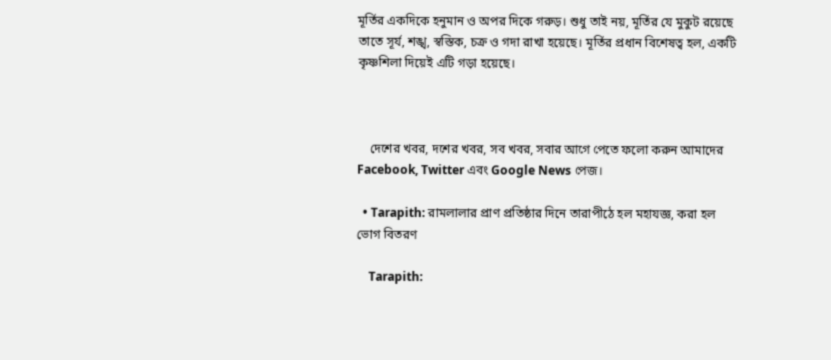মূর্তির একদিকে হনুমান ও অপর দিকে গরুড়। শুধু তাই নয়, মূর্তির যে মুকুট রয়েছে তাতে সূর্য, শঙ্খ, স্বস্তিক, চক্র ও গদা রাখা হয়েছে। মূর্তির প্রধান বিশেষত্ব হল, একটি কৃষ্ণশিলা দিয়েই এটি গড়া হয়েছে।



    দেশের খবর, দশের খবর, সব খবর, সবার আগে পেতে ফলো করুন আমাদের Facebook, Twitter এবং Google News পেজ।

  • Tarapith: রামলালার প্রাণ প্রতিষ্ঠার দিনে তারাপীঠে হল মহাযজ্ঞ, করা হল ভোগ বিতরণ

    Tarapith: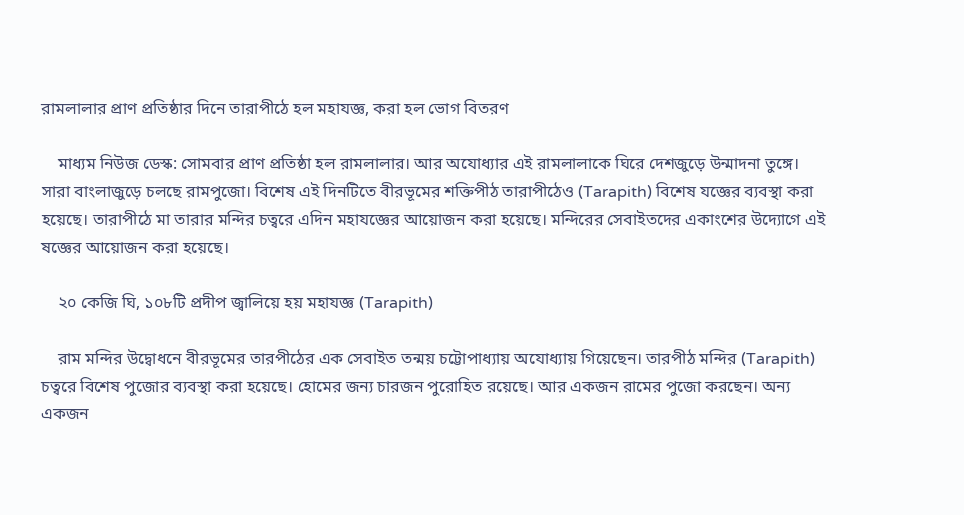রামলালার প্রাণ প্রতিষ্ঠার দিনে তারাপীঠে হল মহাযজ্ঞ, করা হল ভোগ বিতরণ

    মাধ্যম নিউজ ডেস্ক: সোমবার প্রাণ প্রতিষ্ঠা হল রামলালার। আর অযোধ্যার এই রামলালাকে ঘিরে দেশজুড়ে উন্মাদনা তুঙ্গে। সারা বাংলাজুড়ে চলছে রামপুজো। বিশেষ এই দিনটিতে বীরভূমের শক্তিপীঠ তারাপীঠেও (Tarapith) বিশেষ যজ্ঞের ব্যবস্থা করা হয়েছে। তারাপীঠে মা তারার মন্দির চত্বরে এদিন মহাযজ্ঞের আয়োজন করা হয়েছে। মন্দিরের সেবাইতদের একাংশের উদ্যোগে এই ষজ্ঞের আয়োজন করা হয়েছে।

    ২০ কেজি ঘি, ১০৮টি প্রদীপ জ্বালিয়ে হয় মহাযজ্ঞ (Tarapith)

    রাম মন্দির উদ্বোধনে বীরভূমের তারপীঠের এক সেবাইত তন্ময় চট্টোপাধ্যায় অযোধ্যায় গিয়েছেন। তারপীঠ মন্দির (Tarapith) চত্বরে বিশেষ পুজোর ব্যবস্থা করা হয়েছে। হোমের জন্য চারজন পুরোহিত রয়েছে। আর একজন রামের পুজো করছেন। অন্য একজন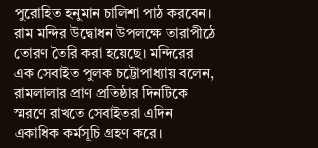পুরোহিত হনুমান চালিশা পাঠ করবেন। রাম মন্দির উদ্বোধন উপলক্ষে তারাপীঠে তোরণ তৈরি করা হয়েছে। মন্দিরের এক সেবাইত পুলক চট্টোপাধ্যায় বলেন, রামলালার প্রাণ প্রতিষ্ঠার দিনটিকে স্মরণে রাখতে সেবাইতরা এদিন একাধিক কর্মসূচি গ্রহণ করে।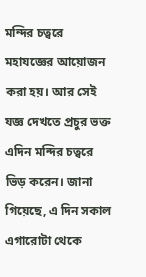মন্দির চত্বরে মহাযজ্ঞের আয়োজন করা হয়। আর সেই যজ্ঞ দেখতে প্রচুর ভক্ত এদিন মন্দির চত্বরে ভিড় করেন। জানা গিয়েছে, এ দিন সকাল এগারোটা থেকে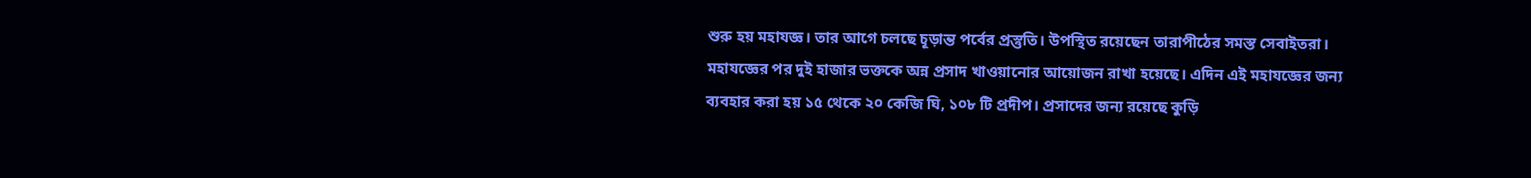শুরু হয় মহাযজ্ঞ। তার আগে চলছে চূড়ান্ত পর্বের প্রস্তুতি। উপস্থিত রয়েছেন তারাপীঠের সমস্ত সেবাইতরা। মহাযজ্ঞের পর দুই হাজার ভক্তকে অন্ন প্রসাদ খাওয়ানোর আয়োজন রাখা হয়েছে। এদিন এই মহাযজ্ঞের জন্য ব্যবহার করা হয় ১৫ থেকে ২০ কেজি ঘি, ১০৮ টি প্রদীপ। প্রসাদের জন্য রয়েছে কুড়ি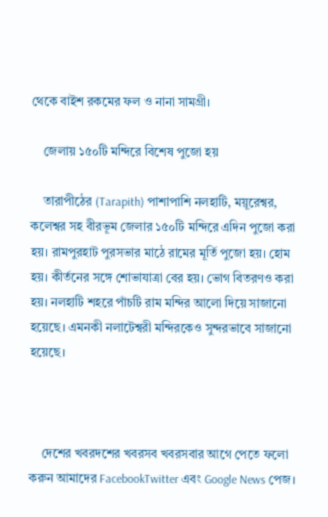থেকে বাইশ রকমের ফল ও নানা সামগ্রী।

    জেলায় ১৫০টি মন্দিরে বিশেষ পুজো হয়

    তারাপীঠের (Tarapith) পাশাপাশি নলহাটি, ময়ূরেশ্বর, কলেশ্বর সহ বীরভূম জেলার ১৫০টি মন্দিরে এদিন পুজো করা হয়। রামপুরহাট পুরসভার মাঠে রামের মূর্তি পুজো হয়। হোম হয়। কীর্তনের সঙ্গে শোভাযাত্রা বের হয়। ভোগ বিতরণও করা হয়। নলহাটি শহরে পাঁচটি রাম মন্দির আলো দিয়ে সাজানো হয়েছে। এমনকী নলাটেশ্বরী মন্দিরকেও সুন্দরভাবে সাজানো হয়েছে।



    দেশের খবরদশের খবরসব খবরসবার আগে পেতে ফলো করুন আমাদের FacebookTwitter এবং Google News পেজ।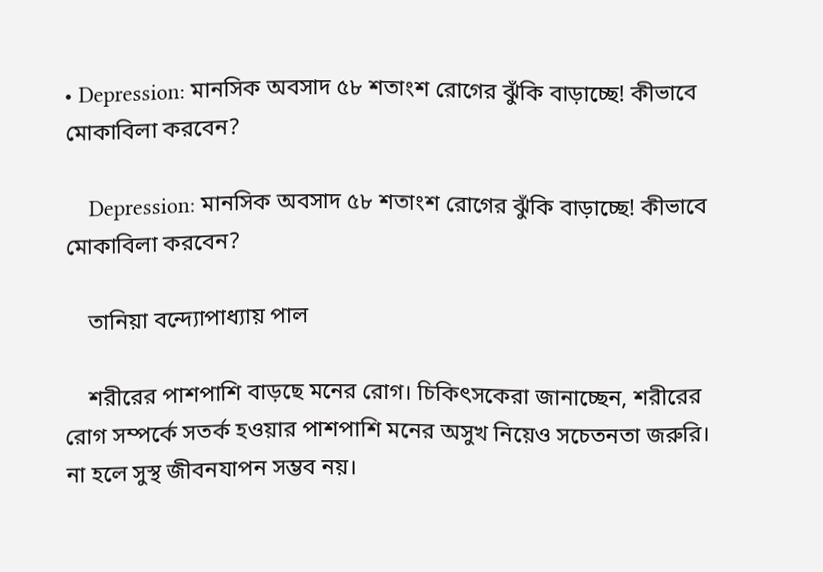• Depression: মানসিক অবসাদ ৫৮ শতাংশ রোগের ঝুঁকি বাড়াচ্ছে! কীভাবে মোকাবিলা করবেন?

    Depression: মানসিক অবসাদ ৫৮ শতাংশ রোগের ঝুঁকি বাড়াচ্ছে! কীভাবে মোকাবিলা করবেন?

    তানিয়া বন্দ্যোপাধ্যায় পাল

    শরীরের পাশপাশি বাড়ছে মনের রোগ। চিকিৎসকেরা জানাচ্ছেন, শরীরের রোগ সম্পর্কে সতর্ক হওয়ার পাশপাশি মনের অসুখ নিয়েও সচেতনতা জরুরি। না হলে সুস্থ জীবনযাপন সম্ভব নয়।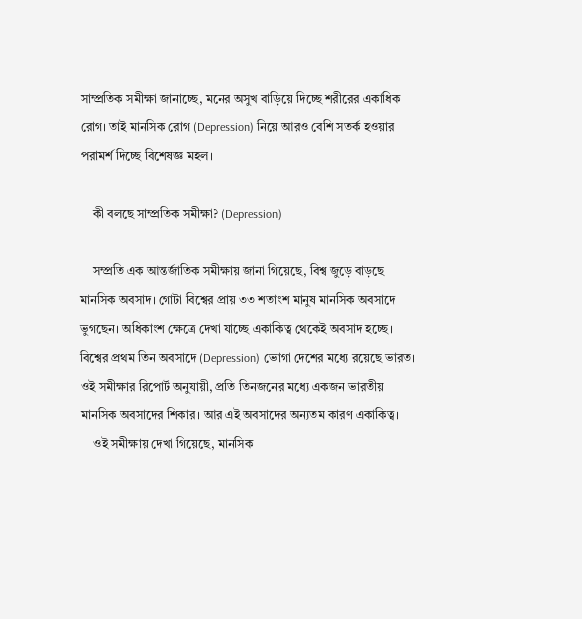সাম্প্রতিক সমীক্ষা জানাচ্ছে, মনের অসুখ বাড়িয়ে দিচ্ছে শরীরের একাধিক রোগ। তাই মানসিক রোগ (Depression) নিয়ে আরও বেশি সতর্ক হওয়ার পরামর্শ দিচ্ছে বিশেষজ্ঞ মহল।

    কী বলছে সাম্প্রতিক সমীক্ষা? (Depression)

    সম্প্রতি এক আন্তর্জাতিক সমীক্ষায় জানা‌ গিয়েছে, বিশ্ব জুড়ে বাড়ছে মানসিক অবসাদ।‌ গোটা বিশ্বের প্রায় ৩৩ শতাংশ মানুষ মানসিক অবসাদে ভুগছেন।‌ অধিকাংশ ক্ষেত্রে দেখা যাচ্ছে একাকিত্ব থেকেই অবসাদ হচ্ছে। বিশ্বের প্রথম তিন অবসাদে (Depression) ভোগা দেশের মধ্যে রয়েছে ভারত। ওই সমীক্ষার রিপোর্ট অনুযায়ী, প্রতি তিনজনের মধ্যে একজন ভারতীয় মানসিক অবসাদের শিকার। আর এই অবসাদের অন্যতম কারণ একাকিত্ব।
    ওই সমীক্ষায় দেখা গিয়েছে, মানসিক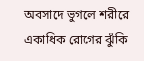অবসাদে ভুগলে শরীরে একাধিক রোগের ঝুঁকি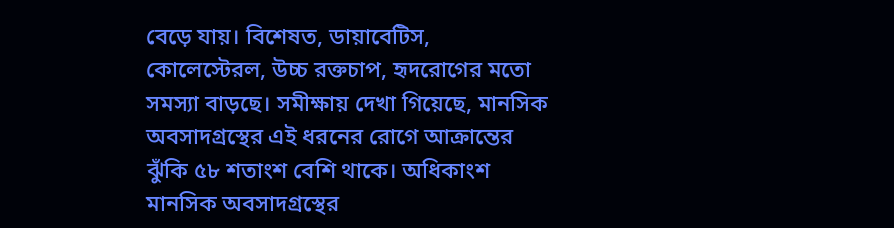বেড়ে যায়। বিশেষত, ডায়াবেটিস, কোলেস্টেরল, উচ্চ রক্তচাপ, হৃদরোগের মতো সমস্যা বাড়ছে। সমীক্ষায় দেখা গিয়েছে, মানসিক অবসাদগ্রস্থের এই ধরনের রোগে আক্রান্তের ঝুঁকি ৫৮ শতাংশ বেশি থাকে। অধিকাংশ মানসিক অবসাদগ্রস্থের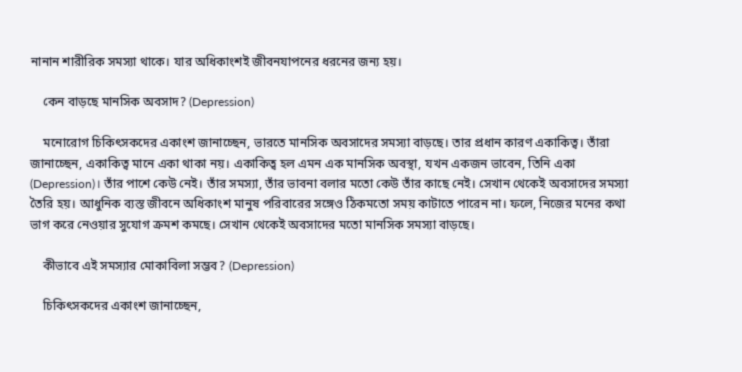নানান শারীরিক সমস্যা থাকে। যার অধিকাংশই জীবনযাপনের ধরনের জন্য হয়।

    কেন বাড়ছে মানসিক অবসাদ? (Depression)

    মনোরোগ চিকিৎসকদের একাংশ জানাচ্ছেন, ভারতে মানসিক অবসাদের সমস্যা বাড়ছে। তার প্রধান‌ কারণ একাকিত্ব। তাঁরা জানাচ্ছেন, একাকিত্ব মানে একা থাকা নয়। একাকিত্ব হল এমন এক মানসিক অবস্থা, যখন একজন ভাবেন, তিনি একা (Depression)। তাঁর পাশে কেউ নেই। তাঁর সমস্যা, তাঁর ভাবনা‌ বলার মতো কেউ তাঁর কাছে নেই। সেখান থেকেই অবসাদের সমস্যা তৈরি হয়। আধুনিক ব্যস্ত জীবনে অধিকাংশ মানুষ পরিবারের সঙ্গেও‌ ঠিকমতো সময় কাটাতে পারেন না।‌ ফলে, নিজের মনের কথা ভাগ করে‌ নেওয়ার সুযোগ ক্রমশ কমছে। সেখান থেকেই অবসাদের মতো মানসিক সমস্যা বাড়ছে।

    কীভাবে এই সমস্যার মোকাবিলা সম্ভব? (Depression)

    চিকিৎসকদের একাংশ জানাচ্ছেন,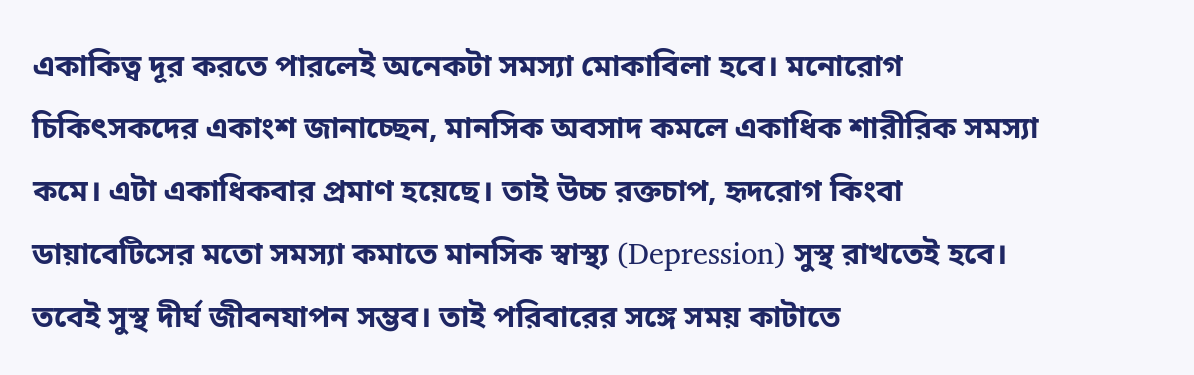একাকিত্ব দূর করতে পারলেই অনেকটা সমস্যা মোকাবিলা হবে। মনোরোগ চিকিৎসকদের একাংশ জানাচ্ছেন, মানসিক অবসাদ কমলে একাধিক শারীরিক সমস্যা কমে। এটা একাধিকবার প্রমাণ হয়েছে। তাই উচ্চ রক্তচাপ, হৃদরোগ কিংবা ডায়াবেটিসের মতো সমস্যা কমাতে মানসিক স্বাস্থ্য (Depression) সুস্থ রাখতেই হবে। তবেই সুস্থ দীর্ঘ জীবনযাপন সম্ভব। তাই পরিবারের সঙ্গে সময় কাটাতে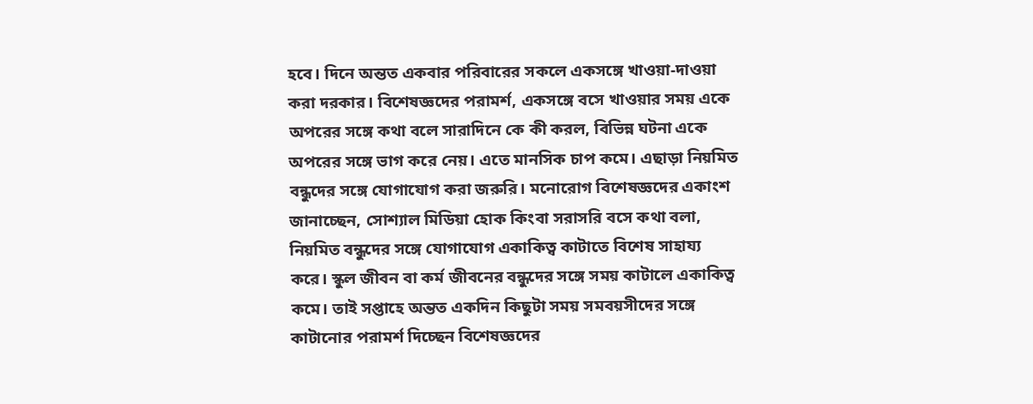হবে।‌ দিনে অন্তত একবার পরিবারের সকলে একসঙ্গে খাওয়া-দাওয়া করা দরকার। বিশেষজ্ঞদের পরামর্শ, একসঙ্গে বসে খাওয়ার সময় একে অপরের সঙ্গে কথা বলে সারাদিনে কে কী করল, বিভিন্ন ঘটনা একে অপরের সঙ্গে ভাগ করে নেয়। এতে মানসিক চাপ কমে। এছাড়া নিয়মিত বন্ধুদের সঙ্গে‌ যোগাযোগ করা জরুরি। মনোরোগ বিশেষজ্ঞদের একাংশ জানাচ্ছেন, সোশ্যাল মিডিয়া হোক কিংবা সরাসরি বসে কথা বলা, নিয়মিত বন্ধুদের সঙ্গে যোগাযোগ একাকিত্ব কাটাতে বিশেষ সাহায্য করে। স্কুল জীবন বা কর্ম জীবনের বন্ধুদের সঙ্গে সময় কাটালে একাকিত্ব কমে‌। তাই সপ্তাহে অন্তত একদিন কিছুটা সময় সমবয়সীদের সঙ্গে কাটানোর পরামর্শ‌ দিচ্ছেন বিশেষজ্ঞদের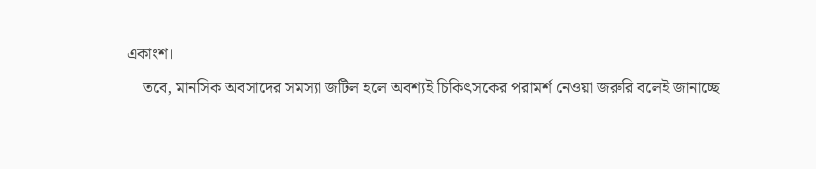একাংশ।
    তবে, মানসিক অবসাদের সমস্যা জটিল হলে অবশ্যই চিকিৎসকের পরামর্শ নেওয়া জরুরি বলেই জানাচ্ছে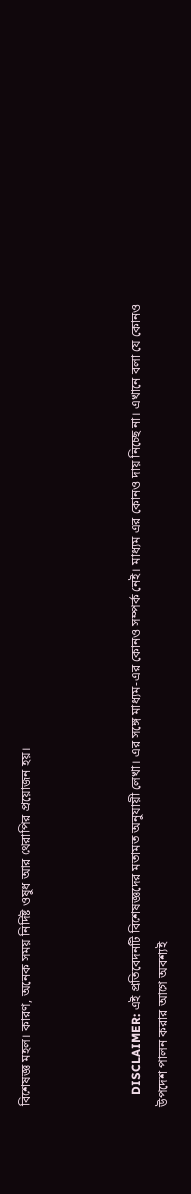বিশেষজ্ঞ মহল। কারণ, অনেক সময় নির্দিষ্ট ওষুধ আর থেরাপির প্রয়োজন হয়।



    DISCLAIMER: এই প্রতিবেদনটি বিশেষজ্ঞদের মতামত অনুযায়ী লেখা। এর সঙ্গে মাধ্যম-এর কোনও সম্পর্ক নেই। মাধ্যম এর কোনও দায় নিচ্ছে না। এখানে বলা যে কোনও উপদেশ পালন করার আগে অবশ্যই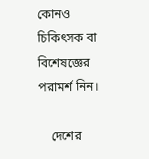কোনও চিকিৎসক বা বিশেষজ্ঞের পরামর্শ নিন।

    দেশের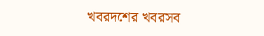খবরদশের খবরসব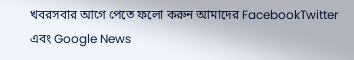খবরসবার আগে পেতে ফলো করুন আমাদের FacebookTwitter এবং Google News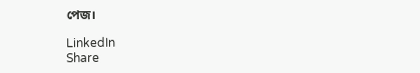পেজ।

LinkedIn
Share